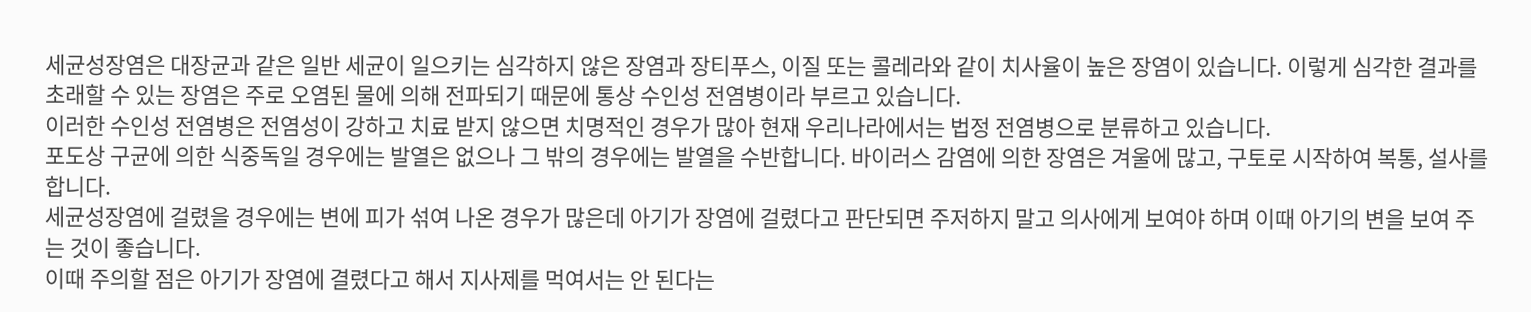세균성장염은 대장균과 같은 일반 세균이 일으키는 심각하지 않은 장염과 장티푸스, 이질 또는 콜레라와 같이 치사율이 높은 장염이 있습니다. 이렇게 심각한 결과를 초래할 수 있는 장염은 주로 오염된 물에 의해 전파되기 때문에 통상 수인성 전염병이라 부르고 있습니다.
이러한 수인성 전염병은 전염성이 강하고 치료 받지 않으면 치명적인 경우가 많아 현재 우리나라에서는 법정 전염병으로 분류하고 있습니다.
포도상 구균에 의한 식중독일 경우에는 발열은 없으나 그 밖의 경우에는 발열을 수반합니다. 바이러스 감염에 의한 장염은 겨울에 많고, 구토로 시작하여 복통, 설사를 합니다.
세균성장염에 걸렸을 경우에는 변에 피가 섞여 나온 경우가 많은데 아기가 장염에 걸렸다고 판단되면 주저하지 말고 의사에게 보여야 하며 이때 아기의 변을 보여 주는 것이 좋습니다.
이때 주의할 점은 아기가 장염에 결렸다고 해서 지사제를 먹여서는 안 된다는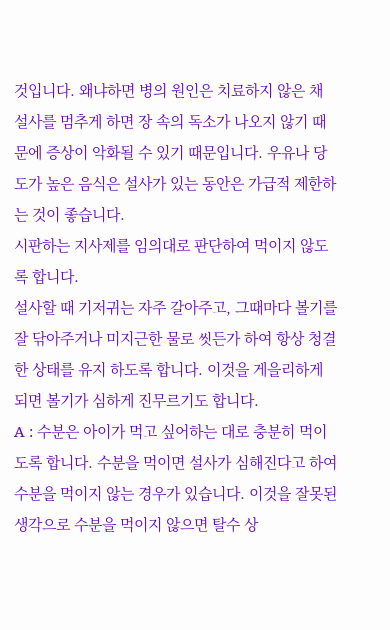것입니다. 왜냐하면 병의 원인은 치료하지 않은 채 설사를 멈추게 하면 장 속의 독소가 나오지 않기 때문에 증상이 악화될 수 있기 때문입니다. 우유나 당도가 높은 음식은 설사가 있는 동안은 가급적 제한하는 것이 좋습니다.
시판하는 지사제를 임의대로 판단하여 먹이지 않도록 합니다.
설사할 때 기저귀는 자주 갈아주고, 그때마다 볼기를 잘 닦아주거나 미지근한 물로 씻든가 하여 항상 청결한 상태를 유지 하도록 합니다. 이것을 게을리하게 되면 볼기가 심하게 진무르기도 합니다.
A : 수분은 아이가 먹고 싶어하는 대로 충분히 먹이도록 합니다. 수분을 먹이면 설사가 심해진다고 하여 수분을 먹이지 않는 경우가 있습니다. 이것을 잘못된 생각으로 수분을 먹이지 않으면 탈수 상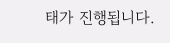태가 진행됩니다.